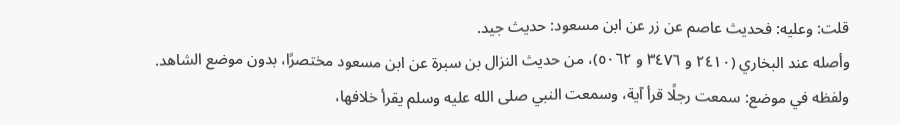قلت: وعليه: فحديث عاصم عن زر عن ابن مسعود: حديث جيد.
وأصله عند البخاري (٢٤١٠ و ٣٤٧٦ و ٥٠٦٢)، من حديث النزال بن سبرة عن ابن مسعود مختصرًا، بدون موضع الشاهد.
ولفظه في موضع: سمعت رجلًا قرأ آية، وسمعت النبي صلى الله عليه وسلم يقرأ خلافها،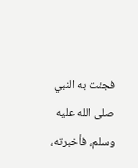فجئت به النبي صلى الله عليه وسلم، فأخبرته،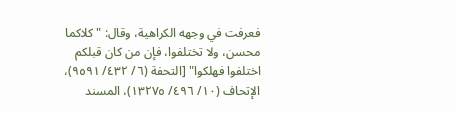فعرفت في وجهه الكراهية، وقال: "كلاكما محسن، ولا تختلفوا، فإن من كان قبلكم اختلفوا فهلكوا" [التحفة (٦/ ٤٣٢/ ٩٥٩١)، الإتحاف (١٠/ ٤٩٦/ ١٣٢٧٥)، المسند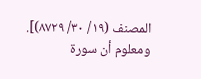المصنف (١٩/ ٣٠/ ٨٧٢٩)].
ومعلوم أن سورة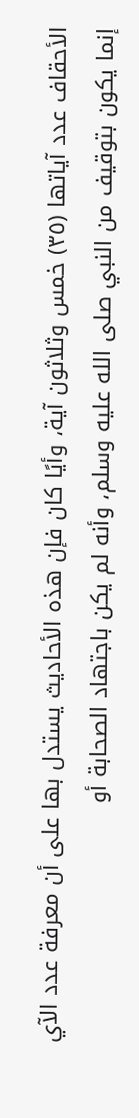الأحقاف عدد آياتها (٣٥) خمس وثلاثون آية، وأيًا كان فإن هذه الأحاديث يستدل بها على أن معرفة عدد الآي إنما يكون بتوقيف من النبي صلى الله عليه وسلم، وأنه لم يكن باجتهاد الصحابة أو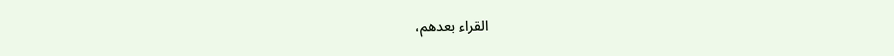القراء بعدهم،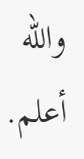والله أعلم.